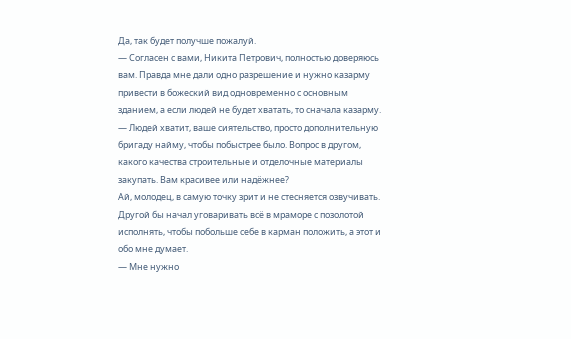Да, так будет получше пожалуй.
— Согласен с вами, Никита Петрович, полностью доверяюсь вам. Правда мне дали одно разрешение и нужно казарму привести в божеский вид одновременно с основным зданием, а если людей не будет хватать, то сначала казарму.
— Людей хватит, ваше сиятельство, просто дополнительную бригаду найму, чтобы побыстрее было. Вопрос в другом, какого качества строительные и отделочные материалы закупать. Вам красивее или надёжнее?
Ай, молодец, в самую точку зрит и не стесняется озвучивать. Другой бы начал уговаривать всё в мраморе с позолотой исполнять, чтобы побольше себе в карман положить, а этот и обо мне думает.
— Мне нужно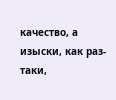качество, а изыски, как раз-таки,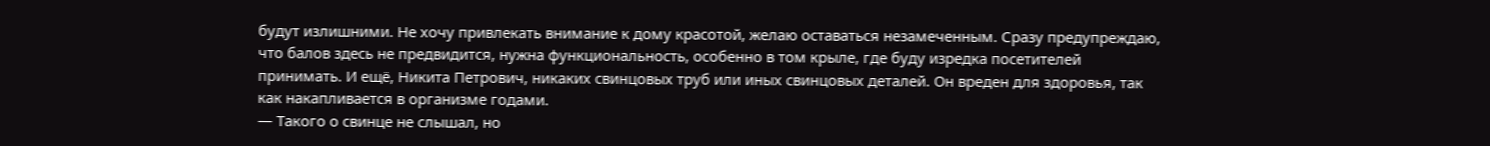будут излишними. Не хочу привлекать внимание к дому красотой, желаю оставаться незамеченным. Сразу предупреждаю, что балов здесь не предвидится, нужна функциональность, особенно в том крыле, где буду изредка посетителей принимать. И ещё, Никита Петрович, никаких свинцовых труб или иных свинцовых деталей. Он вреден для здоровья, так как накапливается в организме годами.
— Такого о свинце не слышал, но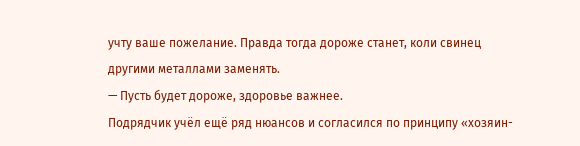учту ваше пожелание. Правда тогда дороже станет, коли свинец другими металлами заменять.
— Пусть будет дороже, здоровье важнее.
Подрядчик учёл ещё ряд нюансов и согласился по принципу «хозяин-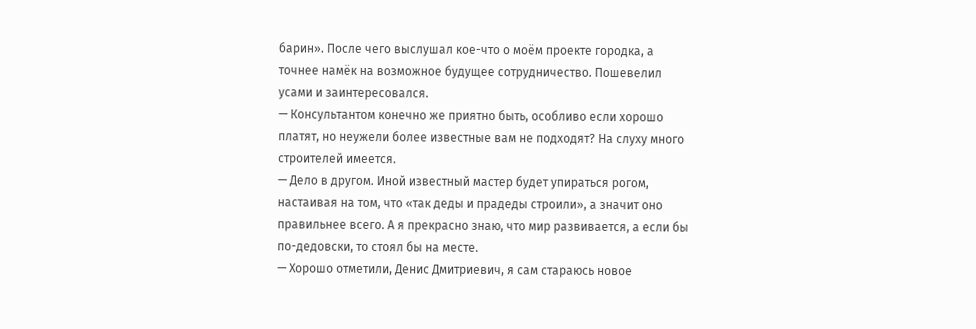барин». После чего выслушал кое-что о моём проекте городка, а точнее намёк на возможное будущее сотрудничество. Пошевелил усами и заинтересовался.
— Консультантом конечно же приятно быть, особливо если хорошо платят, но неужели более известные вам не подходят? На слуху много строителей имеется.
— Дело в другом. Иной известный мастер будет упираться рогом, настаивая на том, что «так деды и прадеды строили», а значит оно правильнее всего. А я прекрасно знаю, что мир развивается, а если бы по-дедовски, то стоял бы на месте.
— Хорошо отметили, Денис Дмитриевич, я сам стараюсь новое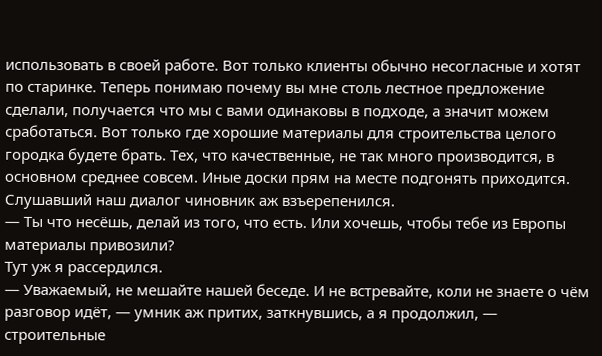использовать в своей работе. Вот только клиенты обычно несогласные и хотят по старинке. Теперь понимаю почему вы мне столь лестное предложение сделали, получается что мы с вами одинаковы в подходе, а значит можем сработаться. Вот только где хорошие материалы для строительства целого городка будете брать. Тех, что качественные, не так много производится, в основном среднее совсем. Иные доски прям на месте подгонять приходится.
Слушавший наш диалог чиновник аж взъерепенился.
— Ты что несёшь, делай из того, что есть. Или хочешь, чтобы тебе из Европы материалы привозили?
Тут уж я рассердился.
— Уважаемый, не мешайте нашей беседе. И не встревайте, коли не знаете о чём разговор идёт, — умник аж притих, заткнувшись, а я продолжил, — строительные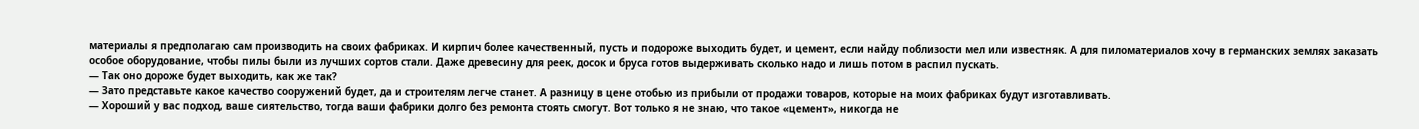материалы я предполагаю сам производить на своих фабриках. И кирпич более качественный, пусть и подороже выходить будет, и цемент, если найду поблизости мел или известняк. А для пиломатериалов хочу в германских землях заказать особое оборудование, чтобы пилы были из лучших сортов стали. Даже древесину для реек, досок и бруса готов выдерживать сколько надо и лишь потом в распил пускать.
— Так оно дороже будет выходить, как же так?
— Зато представьте какое качество сооружений будет, да и строителям легче станет. А разницу в цене отобью из прибыли от продажи товаров, которые на моих фабриках будут изготавливать.
— Хороший у вас подход, ваше сиятельство, тогда ваши фабрики долго без ремонта стоять смогут. Вот только я не знаю, что такое «цемент», никогда не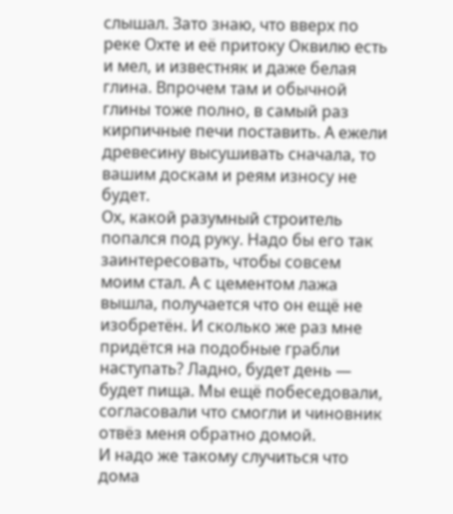слышал. Зато знаю, что вверх по реке Охте и её притоку Оквилю есть и мел, и известняк и даже белая глина. Впрочем там и обычной глины тоже полно, в самый раз кирпичные печи поставить. А ежели древесину высушивать сначала, то вашим доскам и реям износу не будет.
Ох, какой разумный строитель попался под руку. Надо бы его так заинтересовать, чтобы совсем моим стал. А с цементом лажа вышла, получается что он ещё не изобретён. И сколько же раз мне придётся на подобные грабли наступать? Ладно, будет день — будет пища. Мы ещё побеседовали, согласовали что смогли и чиновник отвёз меня обратно домой.
И надо же такому случиться что дома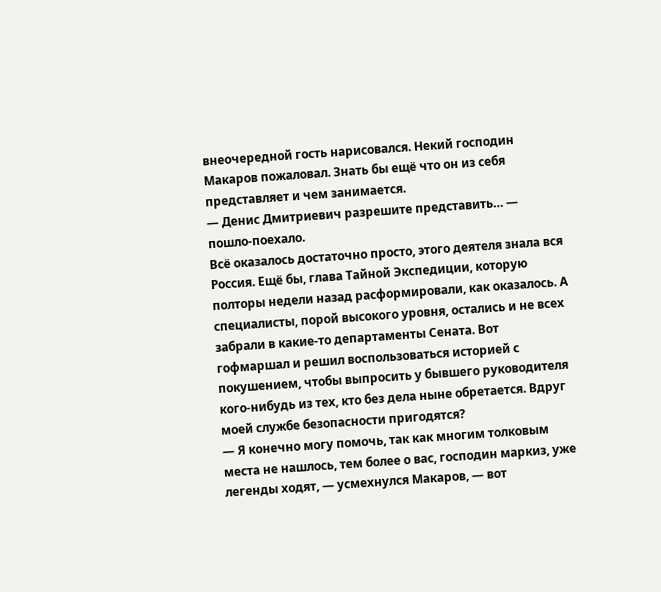внеочередной гость нарисовался. Некий господин Макаров пожаловал. Знать бы ещё что он из себя представляет и чем занимается.
— Денис Дмитриевич разрешите представить… — пошло-поехало.
Всё оказалось достаточно просто, этого деятеля знала вся Россия. Ещё бы, глава Тайной Экспедиции, которую полторы недели назад расформировали, как оказалось. А специалисты, порой высокого уровня, остались и не всех забрали в какие-то департаменты Сената. Вот гофмаршал и решил воспользоваться историей с покушением, чтобы выпросить у бывшего руководителя кого-нибудь из тех, кто без дела ныне обретается. Вдруг моей службе безопасности пригодятся?
— Я конечно могу помочь, так как многим толковым места не нашлось, тем более о вас, господин маркиз, уже легенды ходят, — усмехнулся Макаров, — вот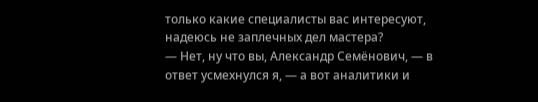только какие специалисты вас интересуют, надеюсь не заплечных дел мастера?
— Нет, ну что вы, Александр Семёнович, — в ответ усмехнулся я, — а вот аналитики и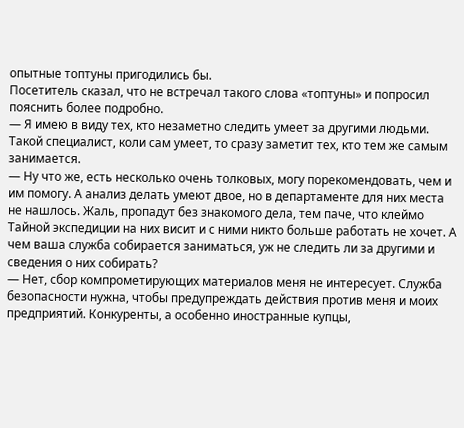опытные топтуны пригодились бы.
Посетитель сказал, что не встречал такого слова «топтуны» и попросил пояснить более подробно.
— Я имею в виду тех, кто незаметно следить умеет за другими людьми. Такой специалист, коли сам умеет, то сразу заметит тех, кто тем же самым занимается.
— Ну что же, есть несколько очень толковых, могу порекомендовать, чем и им помогу. А анализ делать умеют двое, но в департаменте для них места не нашлось. Жаль, пропадут без знакомого дела, тем паче, что клеймо Тайной экспедиции на них висит и с ними никто больше работать не хочет. А чем ваша служба собирается заниматься, уж не следить ли за другими и сведения о них собирать?
— Нет, сбор компрометирующих материалов меня не интересует. Служба безопасности нужна, чтобы предупреждать действия против меня и моих предприятий. Конкуренты, а особенно иностранные купцы,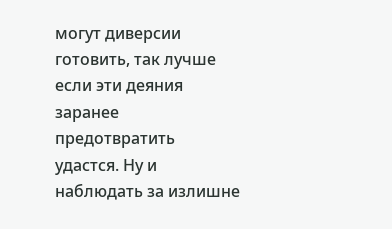могут диверсии готовить, так лучше если эти деяния заранее предотвратить удастся. Ну и наблюдать за излишне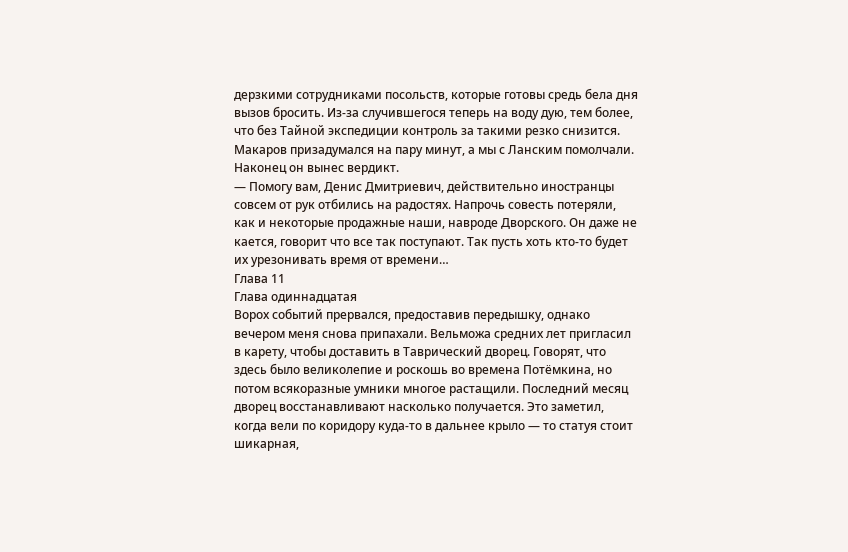дерзкими сотрудниками посольств, которые готовы средь бела дня вызов бросить. Из-за случившегося теперь на воду дую, тем более, что без Тайной экспедиции контроль за такими резко снизится.
Макаров призадумался на пару минут, а мы с Ланским помолчали. Наконец он вынес вердикт.
— Помогу вам, Денис Дмитриевич, действительно иностранцы совсем от рук отбились на радостях. Напрочь совесть потеряли, как и некоторые продажные наши, навроде Дворского. Он даже не кается, говорит что все так поступают. Так пусть хоть кто-то будет их урезонивать время от времени…
Глава 11
Глава одиннадцатая
Ворох событий прервался, предоставив передышку, однако вечером меня снова припахали. Вельможа средних лет пригласил в карету, чтобы доставить в Таврический дворец. Говорят, что здесь было великолепие и роскошь во времена Потёмкина, но потом всякоразные умники многое растащили. Последний месяц дворец восстанавливают насколько получается. Это заметил, когда вели по коридору куда-то в дальнее крыло — то статуя стоит шикарная,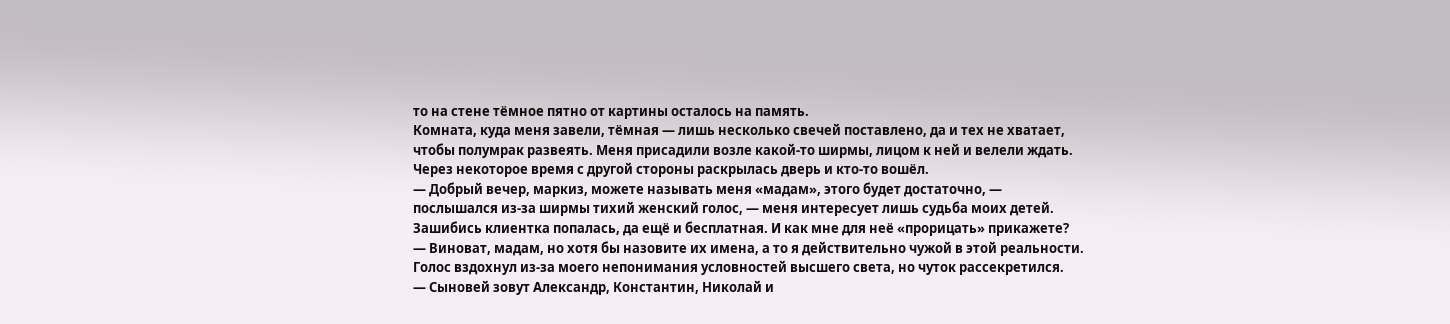то на стене тёмное пятно от картины осталось на память.
Комната, куда меня завели, тёмная — лишь несколько свечей поставлено, да и тех не хватает, чтобы полумрак развеять. Меня присадили возле какой-то ширмы, лицом к ней и велели ждать. Через некоторое время с другой стороны раскрылась дверь и кто-то вошёл.
— Добрый вечер, маркиз, можете называть меня «мадам», этого будет достаточно, — послышался из-за ширмы тихий женский голос, — меня интересует лишь судьба моих детей.
Зашибись клиентка попалась, да ещё и бесплатная. И как мне для неё «прорицать» прикажете?
— Виноват, мадам, но хотя бы назовите их имена, а то я действительно чужой в этой реальности.
Голос вздохнул из-за моего непонимания условностей высшего света, но чуток рассекретился.
— Сыновей зовут Александр, Константин, Николай и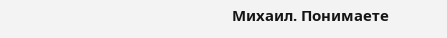Михаил. Понимаете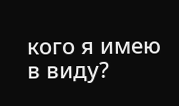кого я имею в виду?